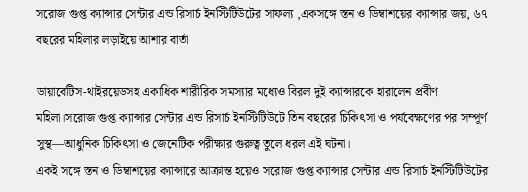সরোজ গুপ্ত ক্যান্সার সেন্টার এন্ড রিসার্চ ইনস্টিটিউটের সাফল্য ,একসঙ্গে স্তন ও ডিম্বাশয়ের ক্যান্সার জয়, ৬৭ বছরের মহিলার লড়াইয়ে আশার বার্তা

ডায়াবেটিস-থাইরয়েডসহ একাধিক শারীরিক সমস্যার মধ্যেও বিরল দুই ক্যান্সারকে হারালেন প্রবীণ মহিলা।সরোজ গুপ্ত ক্যান্সার সেন্টার এন্ড রিসার্চ ইনস্টিটিউটে তিন বছরের চিকিৎসা ও পর্যবেক্ষণের পর সম্পূর্ণ সুস্থ—আধুনিক চিকিৎসা ও জেনেটিক পরীক্ষার গুরুত্ব তুলে ধরল এই ঘটনা।
একই সঙ্গে স্তন ও ডিম্বাশয়ের ক্যান্সারে আক্রান্ত হয়েও সরোজ গুপ্ত ক্যান্সার সেন্টার এন্ড রিসার্চ ইনস্টিটিউটের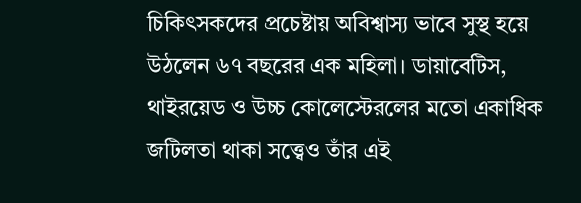চিকিৎসকদের প্রচেষ্টায় অবিশ্বাস্য ভাবে সুস্থ হয়ে উঠলেন ৬৭ বছরের এক মহিলা। ডায়াবেটিস, থাইরয়েড ও উচ্চ কোলেস্টেরলের মতো একাধিক জটিলতা থাকা সত্ত্বেও তাঁর এই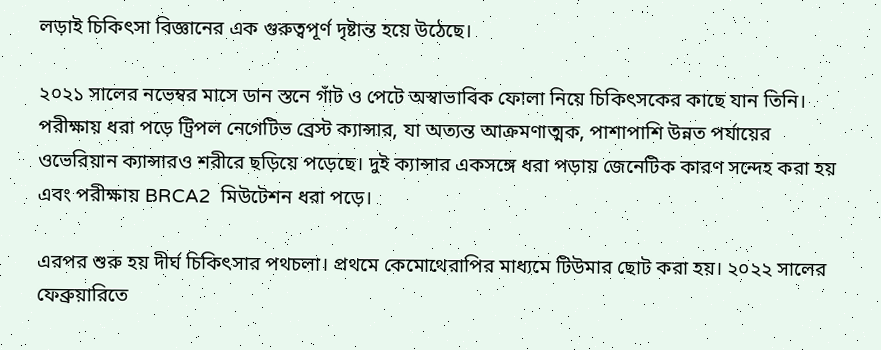লড়াই চিকিৎসা বিজ্ঞানের এক গুরুত্বপূর্ণ দৃষ্টান্ত হয়ে উঠেছে।

২০২১ সালের নভেম্বর মাসে ডান স্তনে গাঁট ও পেটে অস্বাভাবিক ফোলা নিয়ে চিকিৎসকের কাছে যান তিনি। পরীক্ষায় ধরা পড়ে ট্রিপল নেগেটিভ ব্রেস্ট ক্যান্সার, যা অত্যন্ত আক্রমণাত্মক, পাশাপাশি উন্নত পর্যায়ের ওভেরিয়ান ক্যান্সারও শরীরে ছড়িয়ে পড়েছে। দুই ক্যান্সার একসঙ্গে ধরা পড়ায় জেনেটিক কারণ সন্দেহ করা হয় এবং পরীক্ষায় BRCA2  মিউটেশন ধরা পড়ে।

এরপর শুরু হয় দীর্ঘ চিকিৎসার পথচলা। প্রথমে কেমোথেরাপির মাধ্যমে টিউমার ছোট করা হয়। ২০২২ সালের ফেব্রুয়ারিতে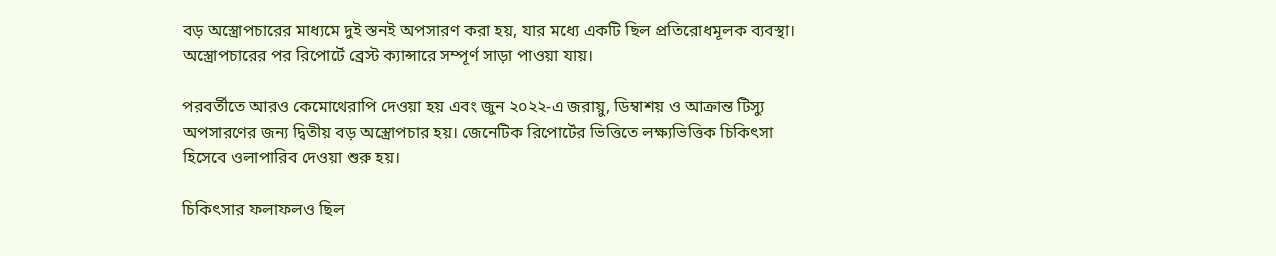বড় অস্ত্রোপচারের মাধ্যমে দুই স্তনই অপসারণ করা হয়, যার মধ্যে একটি ছিল প্রতিরোধমূলক ব্যবস্থা। অস্ত্রোপচারের পর রিপোর্টে ব্রেস্ট ক্যান্সারে সম্পূর্ণ সাড়া পাওয়া যায়।

পরবর্তীতে আরও কেমোথেরাপি দেওয়া হয় এবং জুন ২০২২-এ জরায়ু, ডিম্বাশয় ও আক্রান্ত টিস্যু অপসারণের জন্য দ্বিতীয় বড় অস্ত্রোপচার হয়। জেনেটিক রিপোর্টের ভিত্তিতে লক্ষ্যভিত্তিক চিকিৎসা হিসেবে ওলাপারিব দেওয়া শুরু হয়।

চিকিৎসার ফলাফলও ছিল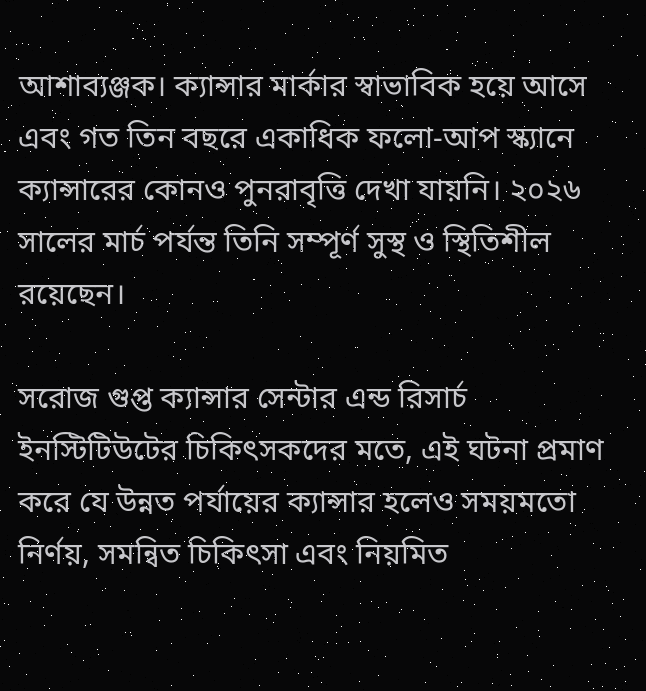আশাব্যঞ্জক। ক্যান্সার মার্কার স্বাভাবিক হয়ে আসে এবং গত তিন বছরে একাধিক ফলো-আপ স্ক্যানে ক্যান্সারের কোনও পুনরাবৃত্তি দেখা যায়নি। ২০২৬ সালের মার্চ পর্যন্ত তিনি সম্পূর্ণ সুস্থ ও স্থিতিশীল রয়েছেন।

সরোজ গুপ্ত ক্যান্সার সেন্টার এন্ড রিসার্চ ইনস্টিটিউটের চিকিৎসকদের মতে, এই ঘটনা প্রমাণ করে যে উন্নত পর্যায়ের ক্যান্সার হলেও সময়মতো নির্ণয়, সমন্বিত চিকিৎসা এবং নিয়মিত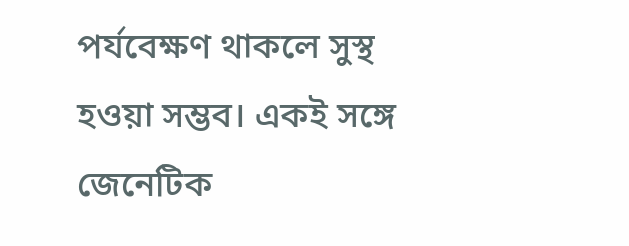পর্যবেক্ষণ থাকলে সুস্থ হওয়া সম্ভব। একই সঙ্গে জেনেটিক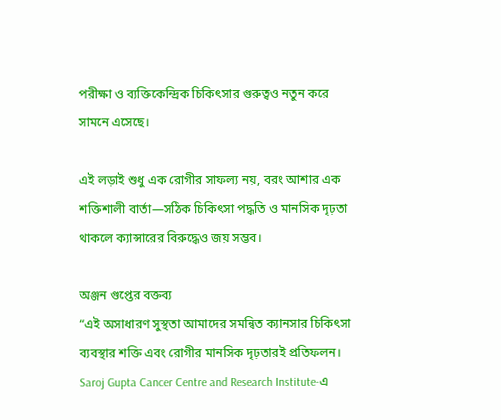পরীক্ষা ও ব্যক্তিকেন্দ্রিক চিকিৎসার গুরুত্বও নতুন করে সামনে এসেছে।

এই লড়াই শুধু এক রোগীর সাফল্য নয়, বরং আশার এক শক্তিশালী বার্তা—সঠিক চিকিৎসা পদ্ধতি ও মানসিক দৃঢ়তা থাকলে ক্যান্সারের বিরুদ্ধেও জয় সম্ভব।

অঞ্জন গুপ্তের বক্তব্য
“এই অসাধারণ সুস্থতা আমাদের সমন্বিত ক্যানসার চিকিৎসা ব্যবস্থার শক্তি এবং রোগীর মানসিক দৃঢ়তারই প্রতিফলন। Saroj Gupta Cancer Centre and Research Institute-এ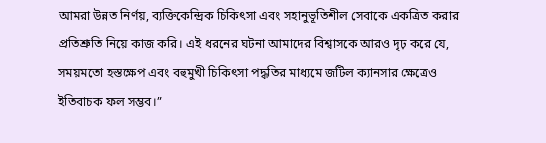আমরা উন্নত নির্ণয়, ব্যক্তিকেন্দ্রিক চিকিৎসা এবং সহানুভূতিশীল সেবাকে একত্রিত করার প্রতিশ্রুতি নিয়ে কাজ করি। এই ধরনের ঘটনা আমাদের বিশ্বাসকে আরও দৃঢ় করে যে, সময়মতো হস্তক্ষেপ এবং বহুমুখী চিকিৎসা পদ্ধতির মাধ্যমে জটিল ক্যানসার ক্ষেত্রেও ইতিবাচক ফল সম্ভব।”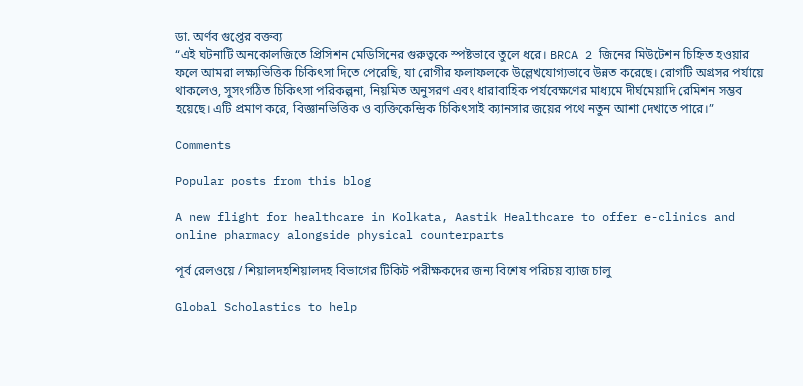ডা. অর্ণব গুপ্তের বক্তব্য
“এই ঘটনাটি অনকোলজিতে প্রিসিশন মেডিসিনের গুরুত্বকে স্পষ্টভাবে তুলে ধরে। BRCA 2 জিনের মিউটেশন চিহ্নিত হওয়ার ফলে আমরা লক্ষ্যভিত্তিক চিকিৎসা দিতে পেরেছি, যা রোগীর ফলাফলকে উল্লেখযোগ্যভাবে উন্নত করেছে। রোগটি অগ্রসর পর্যায়ে থাকলেও, সুসংগঠিত চিকিৎসা পরিকল্পনা, নিয়মিত অনুসরণ এবং ধারাবাহিক পর্যবেক্ষণের মাধ্যমে দীর্ঘমেয়াদি রেমিশন সম্ভব হয়েছে। এটি প্রমাণ করে, বিজ্ঞানভিত্তিক ও ব্যক্তিকেন্দ্রিক চিকিৎসাই ক্যানসার জয়ের পথে নতুন আশা দেখাতে পারে।”

Comments

Popular posts from this blog

A new flight for healthcare in Kolkata, Aastik Healthcare to offer e-clinics and online pharmacy alongside physical counterparts

পূর্ব রেলওয়ে / শিয়ালদহশিয়ালদহ বিভাগের টিকিট পরীক্ষকদের জন্য বিশেষ পরিচয় ব্যাজ চালু

Global Scholastics to help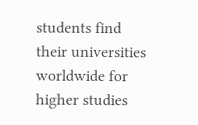students find their universities worldwide for higher studies